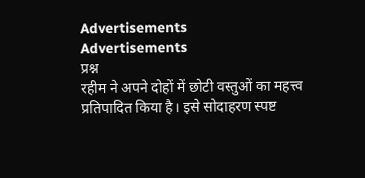Advertisements
Advertisements
प्रश्न
रहीम ने अपने दोहों में छोटी वस्तुओं का महत्त्व प्रतिपादित किया है। इसे सोदाहरण स्पष्ट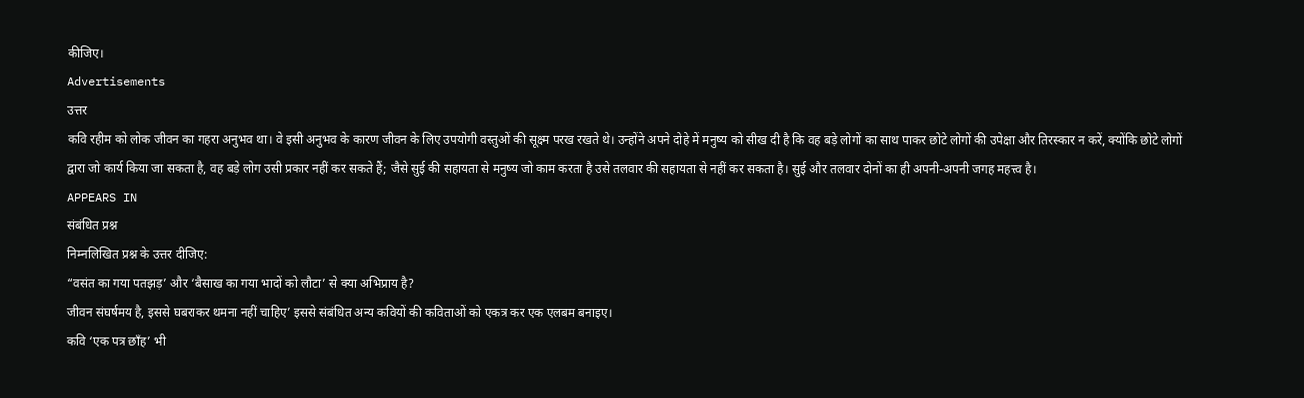कीजिए।
Advertisements
उत्तर
कवि रहीम को लोक जीवन का गहरा अनुभव था। वे इसी अनुभव के कारण जीवन के लिए उपयोगी वस्तुओं की सूक्ष्म परख रखते थे। उन्होंने अपने दोहे में मनुष्य को सीख दी है कि वह बड़े लोगों का साथ पाकर छोटे लोगों की उपेक्षा और तिरस्कार न करें, क्योंकि छोटे लोगों द्वारा जो कार्य किया जा सकता है, वह बड़े लोग उसी प्रकार नहीं कर सकते हैं; जैसे सुई की सहायता से मनुष्य जो काम करता है उसे तलवार की सहायता से नहीं कर सकता है। सुई और तलवार दोनों का ही अपनी-अपनी जगह महत्त्व है।
APPEARS IN
संबंधित प्रश्न
निम्नलिखित प्रश्न के उत्तर दीजिए:
“वसंत का गया पतझड़’ और ‘बैसाख का गया भादों को लौटा’ से क्या अभिप्राय है?
जीवन संघर्षमय है, इससे घबराकर थमना नहीं चाहिए’ इससे संबंधित अन्य कवियों की कविताओं को एकत्र कर एक एलबम बनाइए।
कवि ‘एक पत्र छाँह’ भी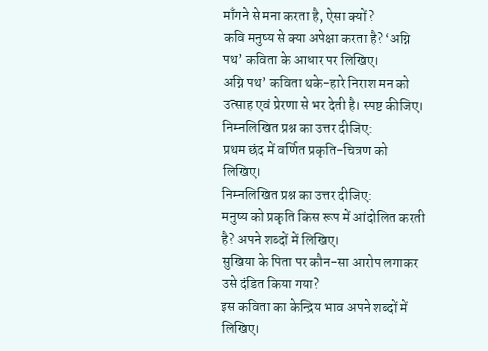माँगने से मना करता है, ऐसा क्यों?
कवि मनुष्य से क्या अपेक्षा करता है? ‘अग्नि पथ’ कविता के आधार पर लिखिए।
अग्नि पथ’ कविता थके-हारे निराश मन को उत्साह एवं प्रेरणा से भर देती है। स्पष्ट कीजिए।
निम्नलिखित प्रश्न का उत्तर दीजिए:
प्रथम छंद में वर्णित प्रकृति-चित्रण को लिखिए।
निम्नलिखित प्रश्न का उत्तर दीजिए:
मनुष्य को प्रकृति किस रूप में आंदोलित करती है? अपने शब्दों में लिखिए।
सुखिया के पिता पर कौन-सा आरोप लगाकर उसे दंडित किया गया?
इस कविता का केन्द्रिय भाव अपने शब्दों में लिखिए।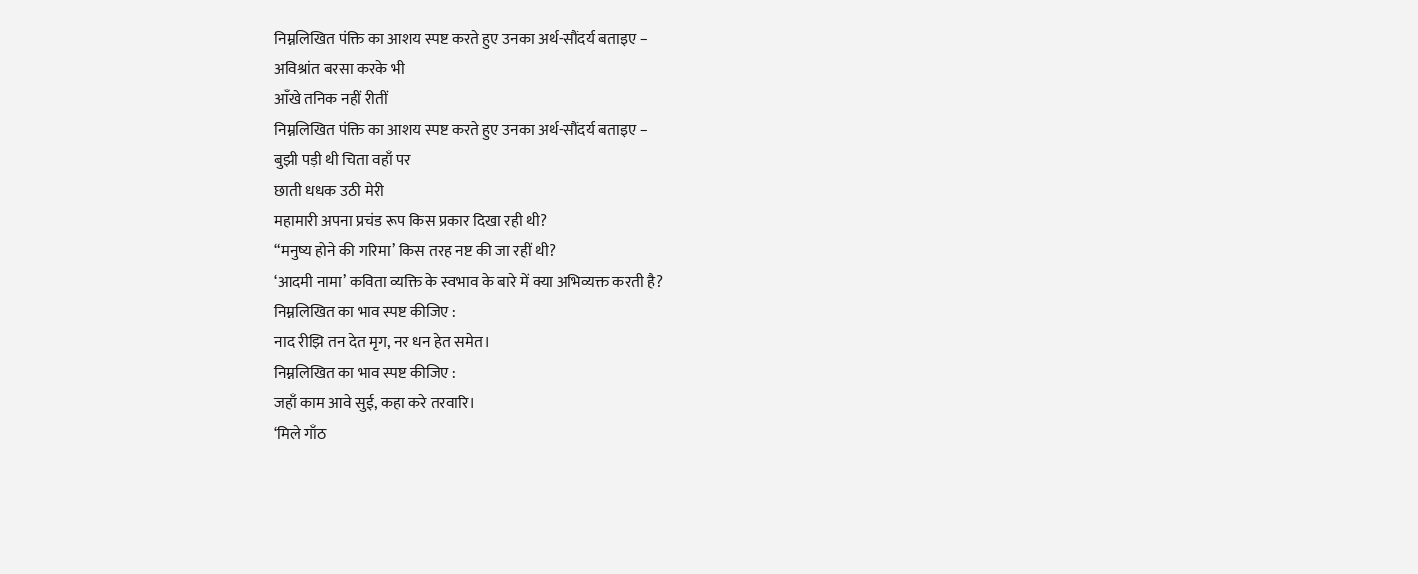निम्नलिखित पंक्ति का आशय स्पष्ट करते हुए उनका अर्थ-सौंदर्य बताइए −
अविश्रांत बरसा करके भी
आँखे तनिक नहीं रीतीं
निम्नलिखित पंक्ति का आशय स्पष्ट करते हुए उनका अर्थ-सौंदर्य बताइए −
बुझी पड़ी थी चिता वहाँ पर
छाती धधक उठी मेरी
महामारी अपना प्रचंड रूप किस प्रकार दिखा रही थी?
“मनुष्य होने की गरिमा’ किस तरह नष्ट की जा रहीं थी?
‘आदमी नामा’ कविता व्यक्ति के स्वभाव के बारे में क्या अभिव्यक्त करती है?
निम्नलिखित का भाव स्पष्ट कीजिए :
नाद रीझि तन देत मृग, नर धन हेत समेत।
निम्नलिखित का भाव स्पष्ट कीजिए :
जहाँ काम आवे सुई, कहा करे तरवारि।
‘मिले गाँठ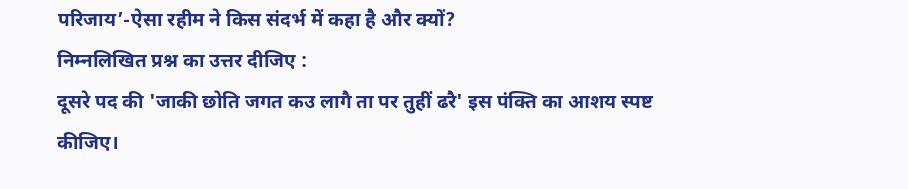परिजाय’-ऐसा रहीम ने किस संदर्भ में कहा है और क्यों?
निम्नलिखित प्रश्न का उत्तर दीजिए :
दूसरे पद की 'जाकी छोति जगत कउ लागै ता पर तुहीं ढरै' इस पंक्ति का आशय स्पष्ट कीजिए।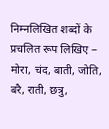निम्नलिखित शब्दों के प्रचलित रूप लिखिए −
मोरा, चंद, बाती, जोति, बरै, राती, छत्रु,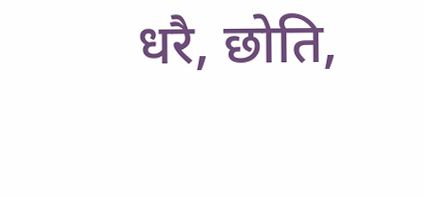धरै, छोति,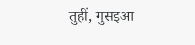तुहीं, गुसइआ